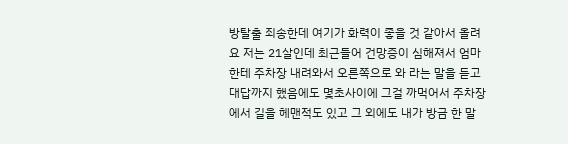방탈출 죄송한데 여기가 화력이 좋을 것 같아서 올려요 저는 21살인데 최근들어 건망증이 심해져서 엄마한테 주차장 내려와서 오른쪽으로 와 라는 말을 듣고 대답까지 했음에도 몇초사이에 그걸 까먹어서 주차장에서 길을 헤맨적도 있고 그 외에도 내가 방금 한 말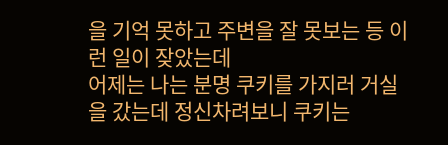을 기억 못하고 주변을 잘 못보는 등 이런 일이 잦았는데
어제는 나는 분명 쿠키를 가지러 거실을 갔는데 정신차려보니 쿠키는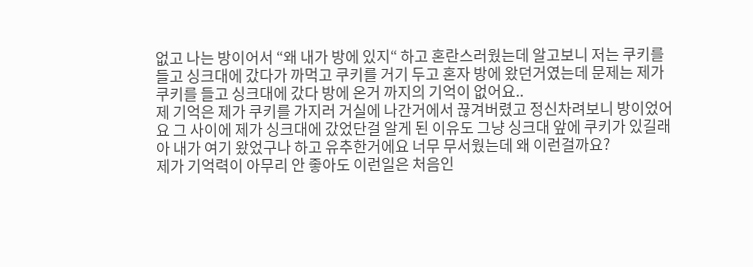없고 나는 방이어서 “왜 내가 방에 있지“ 하고 혼란스러웠는데 알고보니 저는 쿠키를 들고 싱크대에 갔다가 까먹고 쿠키를 거기 두고 혼자 방에 왔던거였는데 문제는 제가 쿠키를 들고 싱크대에 갔다 방에 온거 까지의 기억이 없어요..
제 기억은 제가 쿠키를 가지러 거실에 나간거에서 끊겨버렸고 정신차려보니 방이었어요 그 사이에 제가 싱크대에 갔었단걸 알게 된 이유도 그냥 싱크대 앞에 쿠키가 있길래 아 내가 여기 왔었구나 하고 유추한거에요 너무 무서웠는데 왜 이런걸까요?
제가 기억력이 아무리 안 좋아도 이런일은 처음인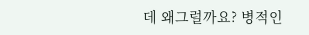데 왜그럴까요? 병적인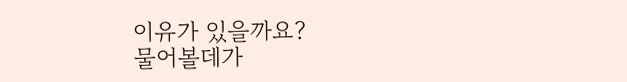이유가 있을까요?
물어볼데가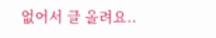없어서 글 올려요..